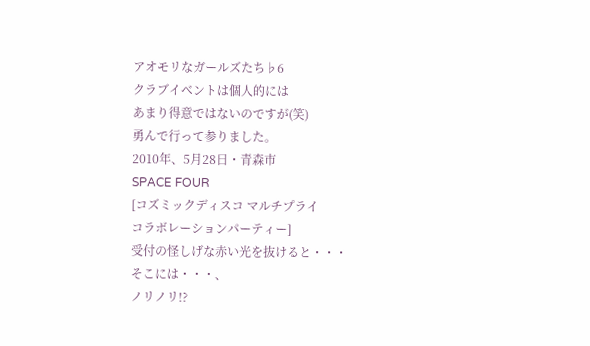アオモリなガールズたち♭6
クラブイベントは個人的には
あまり得意ではないのですが(笑)
勇んで行って参りました。
2010年、5月28日・青森市
SPACE FOUR
[コズミックディスコ マルチプライ
コラボレーションパーティー]
受付の怪しげな赤い光を抜けると・・・
そこには・・・、
ノリノリ!?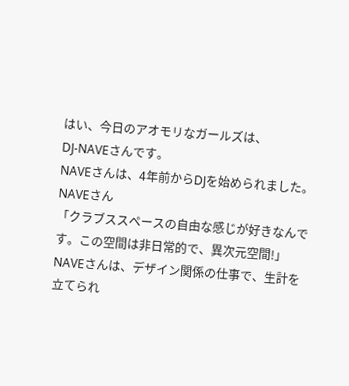はい、今日のアオモリなガールズは、
DJ-NAVEさんです。
NAVEさんは、4年前からDJを始められました。
NAVEさん
「クラブススペースの自由な感じが好きなんです。この空間は非日常的で、異次元空間!」
NAVEさんは、デザイン関係の仕事で、生計を立てられ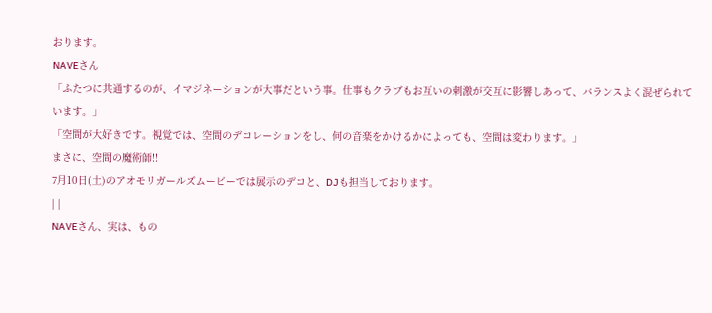おります。
NAVEさん
「ふたつに共通するのが、イマジネーションが大事だという事。仕事もクラブもお互いの刺激が交互に影響しあって、バランスよく混ぜられています。」
「空間が大好きです。視覚では、空間のデコレーションをし、何の音楽をかけるかによっても、空間は変わります。」
まさに、空間の魔術師!!
7月10日(土)のアオモリガールズムービーでは展示のデコと、DJも担当しております。
| |
NAVEさん、実は、もの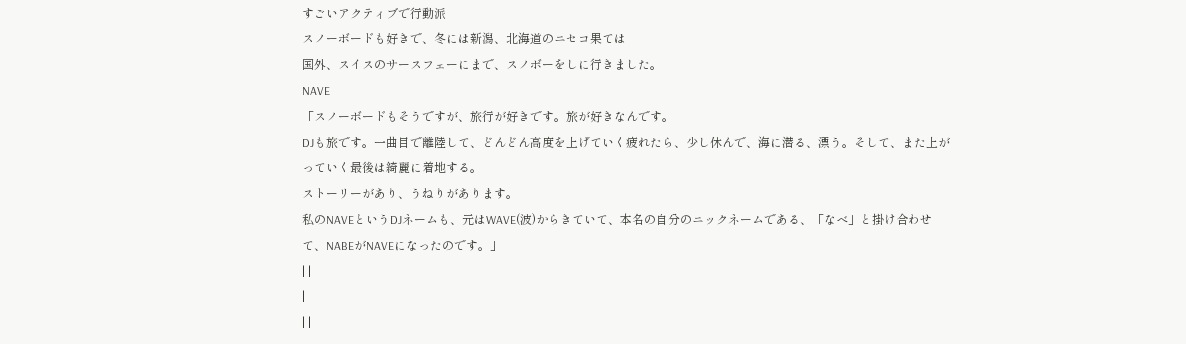すごいアクティブで行動派
スノーボードも好きで、冬には新潟、北海道のニセコ果ては
国外、スイスのサースフェーにまで、スノボーをしに行きました。
NAVE
「スノーボードもそうですが、旅行が好きです。旅が好きなんです。
DJも旅です。一曲目で離陸して、どんどん高度を上げていく疲れたら、少し休んで、海に潜る、漂う。そして、また上がっていく最後は綺麗に着地する。
ストーリーがあり、うねりがあります。
私のNAVEというDJネームも、元はWAVE(波)からきていて、本名の自分のニックネームである、「なべ」と掛け合わせて、NABEがNAVEになったのです。」
| |
|
| |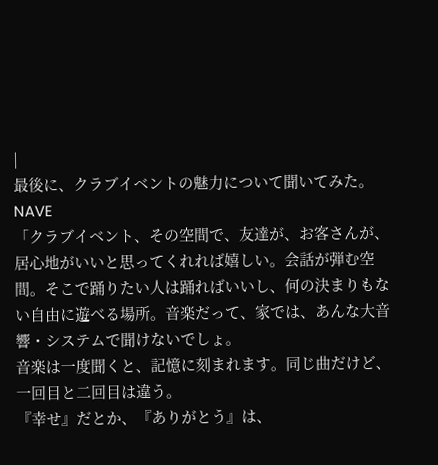|
最後に、クラブイベントの魅力について聞いてみた。
NAVE
「クラブイベント、その空間で、友達が、お客さんが、居心地がいいと思ってくれれば嬉しい。会話が弾む空間。そこで踊りたい人は踊ればいいし、何の決まりもない自由に遊べる場所。音楽だって、家では、あんな大音響・システムで聞けないでしょ。
音楽は一度聞くと、記憶に刻まれます。同じ曲だけど、一回目と二回目は違う。
『幸せ』だとか、『ありがとう』は、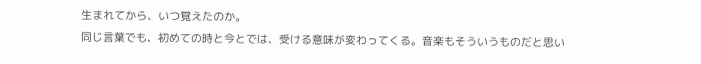生まれてから、いつ覚えたのか。
同じ言葉でも、初めての時と今とでは、受ける意味が変わってくる。音楽もそういうものだと思い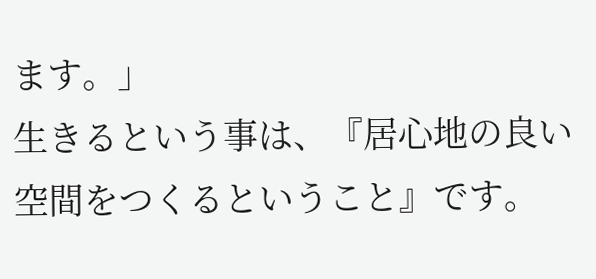ます。」
生きるという事は、『居心地の良い空間をつくるということ』です。